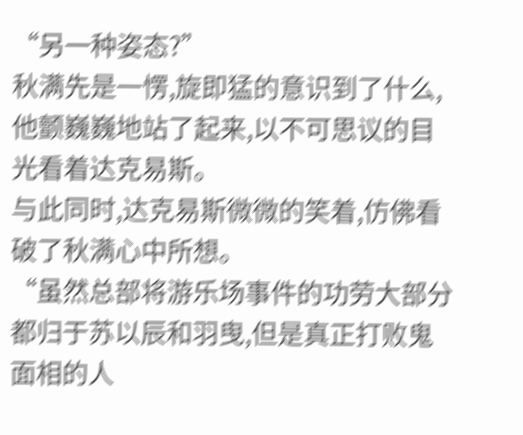“另一种姿态?”
秋满先是一愣,旋即猛的意识到了什么,他颤巍巍地站了起来,以不可思议的目光看着达克易斯。
与此同时,达克易斯微微的笑着,仿佛看破了秋满心中所想。
“虽然总部将游乐场事件的功劳大部分都归于苏以辰和羽曳,但是真正打败鬼面相的人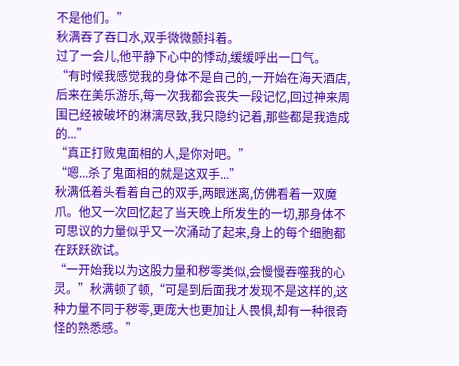不是他们。”
秋满吞了吞口水,双手微微颤抖着。
过了一会儿,他平静下心中的悸动,缓缓呼出一口气。
“有时候我感觉我的身体不是自己的,一开始在海天酒店,后来在美乐游乐,每一次我都会丧失一段记忆,回过神来周围已经被破坏的淋漓尽致,我只隐约记着,那些都是我造成的...”
“真正打败鬼面相的人,是你对吧。”
“嗯...杀了鬼面相的就是这双手...”
秋满低着头看着自己的双手,两眼迷离,仿佛看着一双魔爪。他又一次回忆起了当天晚上所发生的一切,那身体不可思议的力量似乎又一次涌动了起来,身上的每个细胞都在跃跃欲试。
“一开始我以为这股力量和秽零类似,会慢慢吞噬我的心灵。”秋满顿了顿,“可是到后面我才发现不是这样的,这种力量不同于秽零,更庞大也更加让人畏惧,却有一种很奇怪的熟悉感。”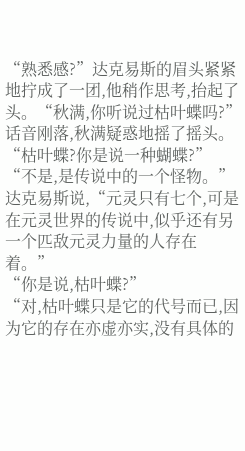“熟悉感?”达克易斯的眉头紧紧地拧成了一团,他稍作思考,抬起了头。“秋满,你听说过枯叶蝶吗?”
话音刚落,秋满疑惑地摇了摇头。
“枯叶蝶?你是说一种蝴蝶?”
“不是,是传说中的一个怪物。”达克易斯说,“元灵只有七个,可是在元灵世界的传说中,似乎还有另一个匹敌元灵力量的人存在着。”
“你是说,枯叶蝶?”
“对,枯叶蝶只是它的代号而已,因为它的存在亦虚亦实,没有具体的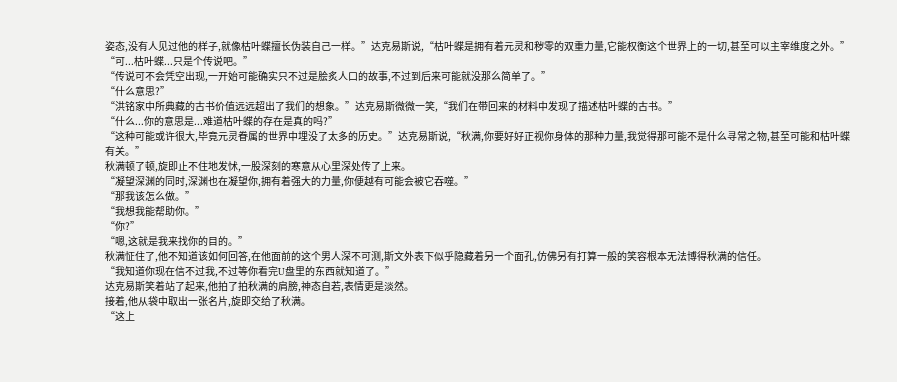姿态,没有人见过他的样子,就像枯叶蝶擅长伪装自己一样。”达克易斯说,“枯叶蝶是拥有着元灵和秽零的双重力量,它能权衡这个世界上的一切,甚至可以主宰维度之外。”
“可...枯叶蝶...只是个传说吧。”
“传说可不会凭空出现,一开始可能确实只不过是脍炙人口的故事,不过到后来可能就没那么简单了。”
“什么意思?”
“洪铭家中所典藏的古书价值远远超出了我们的想象。”达克易斯微微一笑,“我们在带回来的材料中发现了描述枯叶蝶的古书。”
“什么...你的意思是...难道枯叶蝶的存在是真的吗?”
“这种可能或许很大,毕竟元灵眷属的世界中埋没了太多的历史。”达克易斯说,“秋满,你要好好正视你身体的那种力量,我觉得那可能不是什么寻常之物,甚至可能和枯叶蝶有关。”
秋满顿了顿,旋即止不住地发怵,一股深刻的寒意从心里深处传了上来。
“凝望深渊的同时,深渊也在凝望你,拥有着强大的力量,你便越有可能会被它吞噬。”
“那我该怎么做。”
“我想我能帮助你。”
“你?”
“嗯,这就是我来找你的目的。”
秋满怔住了,他不知道该如何回答,在他面前的这个男人深不可测,斯文外表下似乎隐藏着另一个面孔,仿佛另有打算一般的笑容根本无法博得秋满的信任。
“我知道你现在信不过我,不过等你看完U盘里的东西就知道了。”
达克易斯笑着站了起来,他拍了拍秋满的肩膀,神态自若,表情更是淡然。
接着,他从袋中取出一张名片,旋即交给了秋满。
“这上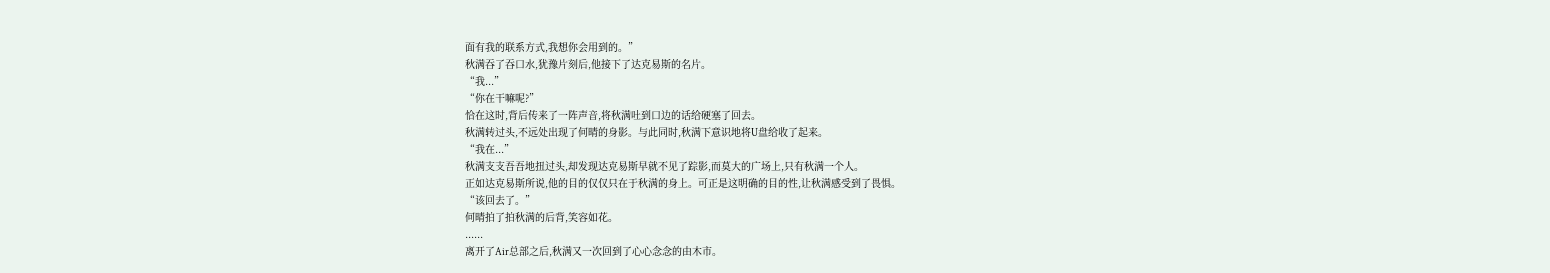面有我的联系方式,我想你会用到的。”
秋满吞了吞口水,犹豫片刻后,他接下了达克易斯的名片。
“我...”
“你在干嘛呢?”
恰在这时,背后传来了一阵声音,将秋满吐到口边的话给硬塞了回去。
秋满转过头,不远处出现了何晴的身影。与此同时,秋满下意识地将U盘给收了起来。
“我在...”
秋满支支吾吾地扭过头,却发现达克易斯早就不见了踪影,而莫大的广场上,只有秋满一个人。
正如达克易斯所说,他的目的仅仅只在于秋满的身上。可正是这明确的目的性,让秋满感受到了畏惧。
“该回去了。”
何晴拍了拍秋满的后背,笑容如花。
......
离开了Air总部之后,秋满又一次回到了心心念念的由木市。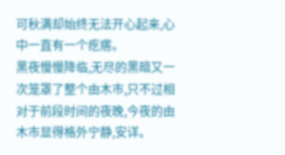可秋满却始终无法开心起来,心中一直有一个疙瘩。
黑夜慢慢降临,无尽的黑暗又一次笼罩了整个由木市,只不过相对于前段时间的夜晚,今夜的由木市显得格外宁静,安详。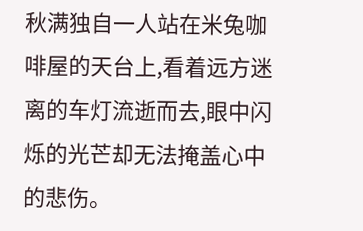秋满独自一人站在米兔咖啡屋的天台上,看着远方迷离的车灯流逝而去,眼中闪烁的光芒却无法掩盖心中的悲伤。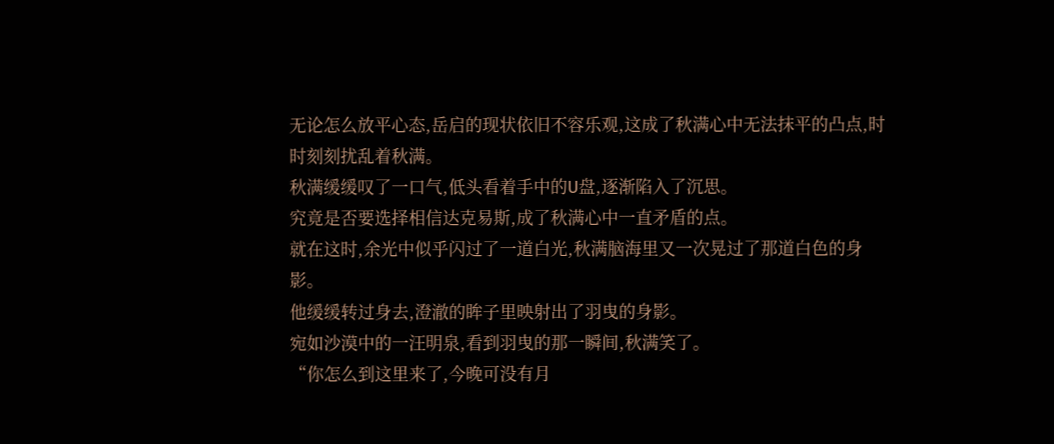无论怎么放平心态,岳启的现状依旧不容乐观,这成了秋满心中无法抹平的凸点,时时刻刻扰乱着秋满。
秋满缓缓叹了一口气,低头看着手中的U盘,逐渐陷入了沉思。
究竟是否要选择相信达克易斯,成了秋满心中一直矛盾的点。
就在这时,余光中似乎闪过了一道白光,秋满脑海里又一次晃过了那道白色的身影。
他缓缓转过身去,澄澈的眸子里映射出了羽曳的身影。
宛如沙漠中的一汪明泉,看到羽曳的那一瞬间,秋满笑了。
“你怎么到这里来了,今晚可没有月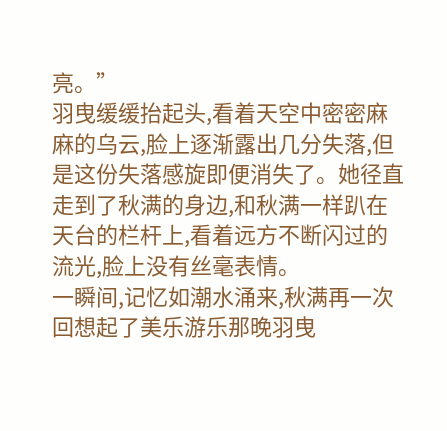亮。”
羽曳缓缓抬起头,看着天空中密密麻麻的乌云,脸上逐渐露出几分失落,但是这份失落感旋即便消失了。她径直走到了秋满的身边,和秋满一样趴在天台的栏杆上,看着远方不断闪过的流光,脸上没有丝毫表情。
一瞬间,记忆如潮水涌来,秋满再一次回想起了美乐游乐那晚羽曳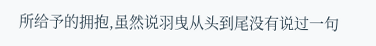所给予的拥抱,虽然说羽曳从头到尾没有说过一句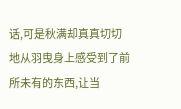话,可是秋满却真真切切地从羽曳身上感受到了前所未有的东西,让当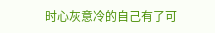时心灰意冷的自己有了可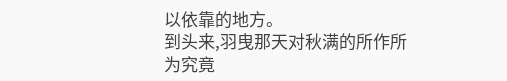以依靠的地方。
到头来,羽曳那天对秋满的所作所为究竟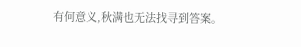有何意义,秋满也无法找寻到答案。